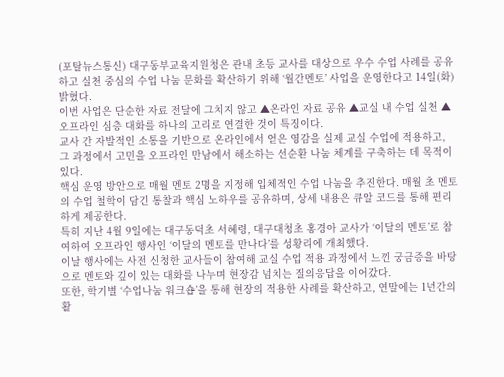(포탈뉴스통신) 대구동부교육지원청은 관내 초등 교사를 대상으로 우수 수업 사례를 공유하고 실천 중심의 수업 나눔 문화를 확산하기 위해 ‘월간멘토’ 사업을 운영한다고 14일(화) 밝혔다.
이번 사업은 단순한 자료 전달에 그치지 않고 ▲온라인 자료 공유 ▲교실 내 수업 실천 ▲오프라인 심층 대화를 하나의 고리로 연결한 것이 특징이다.
교사 간 자발적인 소통을 기반으로 온라인에서 얻은 영감을 실제 교실 수업에 적용하고, 그 과정에서 고민을 오프라인 만남에서 해소하는 선순환 나눔 체계를 구축하는 데 목적이 있다.
핵심 운영 방안으로 매월 멘토 2명을 지정해 입체적인 수업 나눔을 추진한다. 매월 초 멘토의 수업 철학이 담긴 통찰과 핵심 노하우를 공유하며, 상세 내용은 큐알 코드를 통해 편리하게 제공한다.
특히 지난 4월 9일에는 대구동덕초 서혜령, 대구대청초 홍경아 교사가 ‘이달의 멘토’로 참여하여 오프라인 행사인 ‘이달의 멘토를 만나다’를 성황리에 개최했다.
이날 행사에는 사전 신청한 교사들이 참여해 교실 수업 적용 과정에서 느낀 궁금증을 바탕으로 멘토와 깊이 있는 대화를 나누며 현장감 넘치는 질의응답을 이어갔다.
또한, 학기별 ‘수업나눔 워크숍’을 통해 현장의 적용한 사례를 확산하고, 연말에는 1년간의 활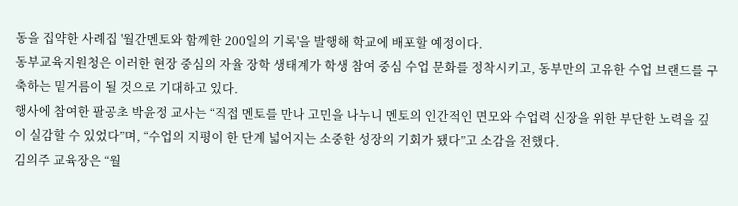동을 집약한 사례집 '월간멘토와 함께한 200일의 기록'을 발행해 학교에 배포할 예정이다.
동부교육지원청은 이러한 현장 중심의 자율 장학 생태계가 학생 참여 중심 수업 문화를 정착시키고, 동부만의 고유한 수업 브랜드를 구축하는 밑거름이 될 것으로 기대하고 있다.
행사에 참여한 팔공초 박윤정 교사는 “직접 멘토를 만나 고민을 나누니 멘토의 인간적인 면모와 수업력 신장을 위한 부단한 노력을 깊이 실감할 수 있었다”며, “수업의 지평이 한 단계 넓어지는 소중한 성장의 기회가 됐다”고 소감을 전했다.
김의주 교육장은 “월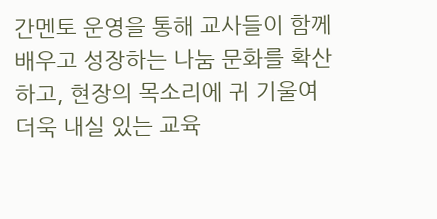간멘토 운영을 통해 교사들이 함께 배우고 성장하는 나눔 문화를 확산하고, 현장의 목소리에 귀 기울여 더욱 내실 있는 교육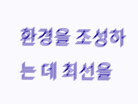환경을 조성하는 데 최선을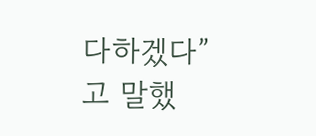다하겠다”고 말했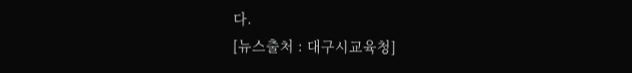다.
[뉴스출처 : 대구시교육청]